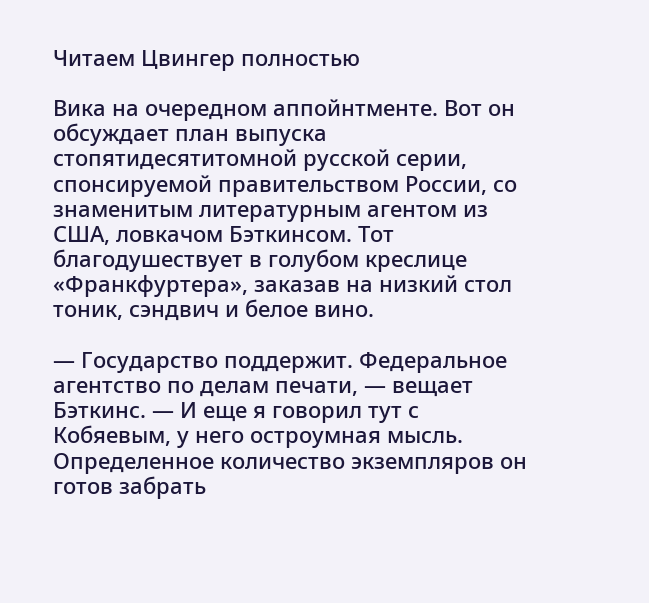Читаем Цвингер полностью

Вика на очередном аппойнтменте. Вот он обсуждает план выпуска стопятидесятитомной русской серии, спонсируемой правительством России, со знаменитым литературным агентом из США, ловкачом Бэткинсом. Тот благодушествует в голубом креслице «Франкфуртера», заказав на низкий стол тоник, сэндвич и белое вино.

— Государство поддержит. Федеральное агентство по делам печати, — вещает Бэткинс. — И еще я говорил тут с Кобяевым, у него остроумная мысль. Определенное количество экземпляров он готов забрать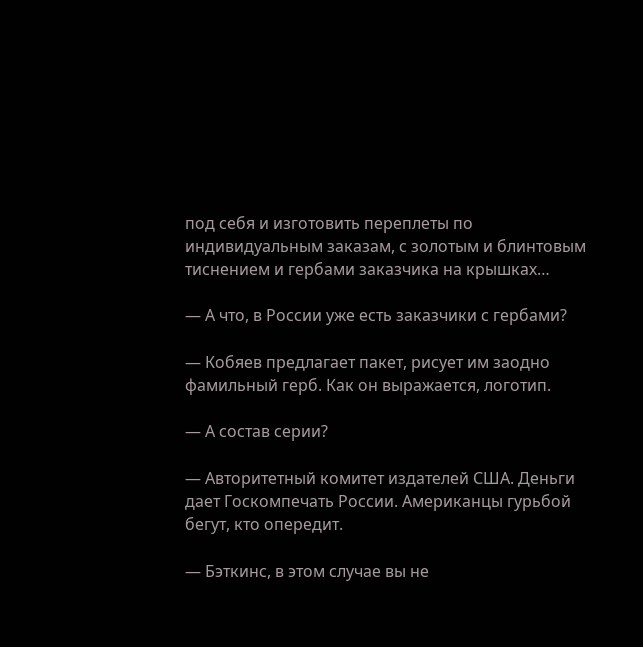под себя и изготовить переплеты по индивидуальным заказам, с золотым и блинтовым тиснением и гербами заказчика на крышках…

— А что, в России уже есть заказчики с гербами?

— Кобяев предлагает пакет, рисует им заодно фамильный герб. Как он выражается, логотип.

— А состав серии?

— Авторитетный комитет издателей США. Деньги дает Госкомпечать России. Американцы гурьбой бегут, кто опередит.

— Бэткинс, в этом случае вы не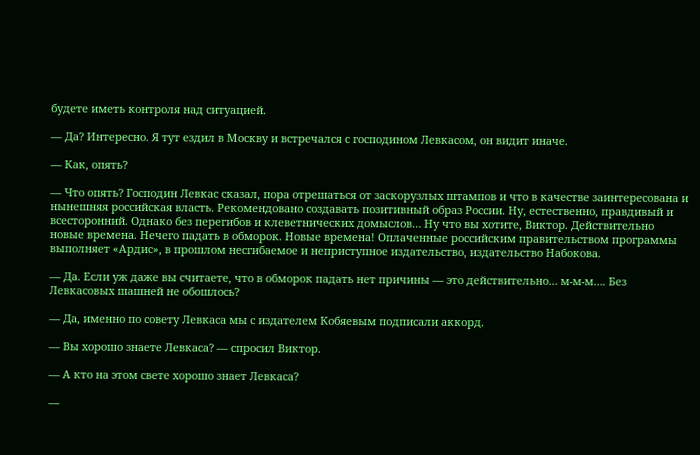будете иметь контроля над ситуацией.

— Да? Интересно. Я тут ездил в Москву и встречался с господином Левкасом, он видит иначе.

— Как, опять?

— Что опять? Господин Левкас сказал, пора отрешаться от заскорузлых штампов и что в качестве заинтересована и нынешняя российская власть. Рекомендовано создавать позитивный образ России. Ну, естественно, правдивый и всесторонний. Однако без перегибов и клеветнических домыслов… Ну что вы хотите, Виктор. Действительно новые времена. Нечего падать в обморок. Новые времена! Оплаченные российским правительством программы выполняет «Ардис», в прошлом несгибаемое и неприступное издательство, издательство Набокова.

— Да. Если уж даже вы считаете, что в обморок падать нет причины — это действительно… м-м-м…. Без Левкасовых шашней не обошлось?

— Да, именно по совету Левкаса мы с издателем Кобяевым подписали аккорд.

— Вы хорошо знаете Левкаса? — спросил Виктор.

— А кто на этом свете хорошо знает Левкаса?

—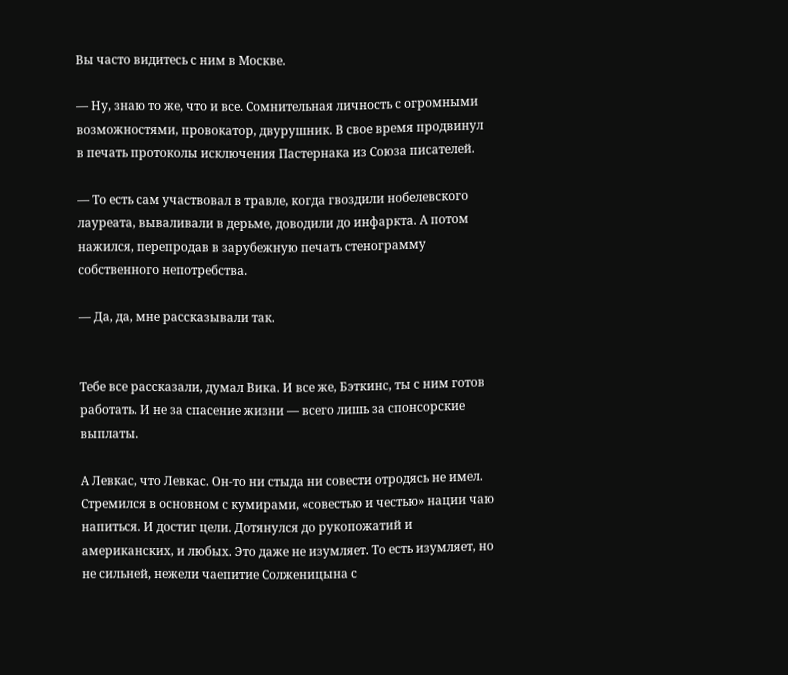Вы часто видитесь с ним в Москве.

— Ну, знаю то же, что и все. Сомнительная личность с огромными возможностями, провокатор, двурушник. В свое время продвинул в печать протоколы исключения Пастернака из Союза писателей.

— То есть сам участвовал в травле, когда гвоздили нобелевского лауреата, вываливали в дерьме, доводили до инфаркта. А потом нажился, перепродав в зарубежную печать стенограмму собственного непотребства.

— Да, да, мне рассказывали так.


Тебе все рассказали, думал Вика. И все же, Бэткинс, ты с ним готов работать. И не за спасение жизни — всего лишь за спонсорские выплаты.

А Левкас, что Левкас. Он-то ни стыда ни совести отродясь не имел. Стремился в основном с кумирами, «совестью и честью» нации чаю напиться. И достиг цели. Дотянулся до рукопожатий и американских, и любых. Это даже не изумляет. То есть изумляет, но не сильней, нежели чаепитие Солженицына с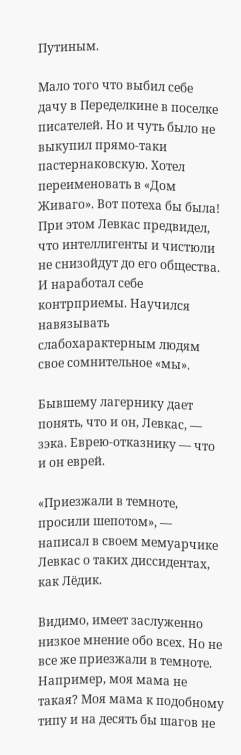Путиным.

Мало того что выбил себе дачу в Переделкине в поселке писателей. Но и чуть было не выкупил прямо-таки пастернаковскую. Хотел переименовать в «Дом Живаго». Вот потеха бы была! При этом Левкас предвидел, что интеллигенты и чистюли не снизойдут до его общества. И наработал себе контрприемы. Научился навязывать слабохарактерным людям свое сомнительное «мы».

Бывшему лагернику дает понять, что и он, Левкас, — зэка. Еврею-отказнику — что и он еврей.

«Приезжали в темноте, просили шепотом», — написал в своем мемуарчике Левкас о таких диссидентах, как Лёдик.

Видимо, имеет заслуженно низкое мнение обо всех. Но не все же приезжали в темноте. Например, моя мама не такая? Моя мама к подобному типу и на десять бы шагов не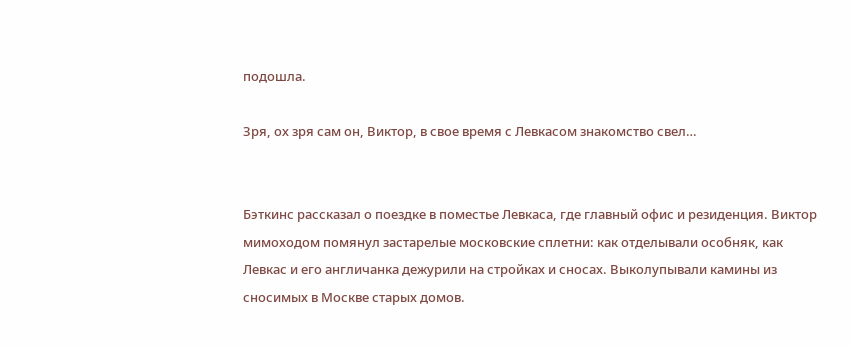подошла.

Зря, ох зря сам он, Виктор, в свое время с Левкасом знакомство свел…


Бэткинс рассказал о поездке в поместье Левкаса, где главный офис и резиденция. Виктор мимоходом помянул застарелые московские сплетни: как отделывали особняк, как Левкас и его англичанка дежурили на стройках и сносах. Выколупывали камины из сносимых в Москве старых домов.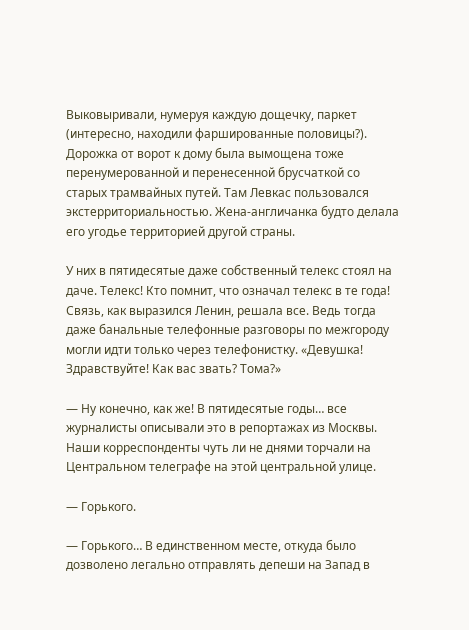Выковыривали, нумеруя каждую дощечку, паркет (интересно, находили фаршированные половицы?). Дорожка от ворот к дому была вымощена тоже перенумерованной и перенесенной брусчаткой со старых трамвайных путей. Там Левкас пользовался экстерриториальностью. Жена-англичанка будто делала его угодье территорией другой страны.

У них в пятидесятые даже собственный телекс стоял на даче. Телекс! Кто помнит, что означал телекс в те года! Связь, как выразился Ленин, решала все. Ведь тогда даже банальные телефонные разговоры по межгороду могли идти только через телефонистку. «Девушка! Здравствуйте! Как вас звать? Тома?»

— Ну конечно, как же! В пятидесятые годы… все журналисты описывали это в репортажах из Москвы. Наши корреспонденты чуть ли не днями торчали на Центральном телеграфе на этой центральной улице.

— Горького.

— Горького… В единственном месте, откуда было дозволено легально отправлять депеши на Запад в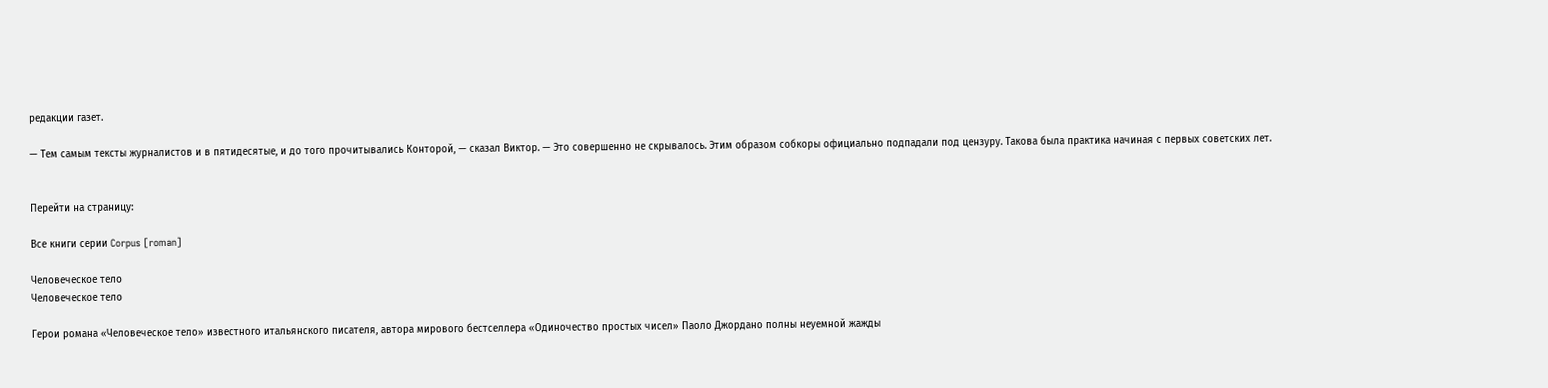редакции газет.

— Тем самым тексты журналистов и в пятидесятые, и до того прочитывались Конторой, — сказал Виктор. — Это совершенно не скрывалось. Этим образом собкоры официально подпадали под цензуру. Такова была практика начиная с первых советских лет.


Перейти на страницу:

Все книги серии Corpus [roman]

Человеческое тело
Человеческое тело

Герои романа «Человеческое тело» известного итальянского писателя, автора мирового бестселлера «Одиночество простых чисел» Паоло Джордано полны неуемной жажды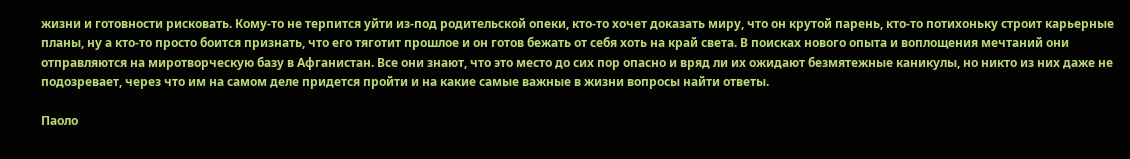жизни и готовности рисковать. Кому-то не терпится уйти из-под родительской опеки, кто-то хочет доказать миру, что он крутой парень, кто-то потихоньку строит карьерные планы, ну а кто-то просто боится признать, что его тяготит прошлое и он готов бежать от себя хоть на край света. В поисках нового опыта и воплощения мечтаний они отправляются на миротворческую базу в Афганистан. Все они знают, что это место до сих пор опасно и вряд ли их ожидают безмятежные каникулы, но никто из них даже не подозревает, через что им на самом деле придется пройти и на какие самые важные в жизни вопросы найти ответы.

Паоло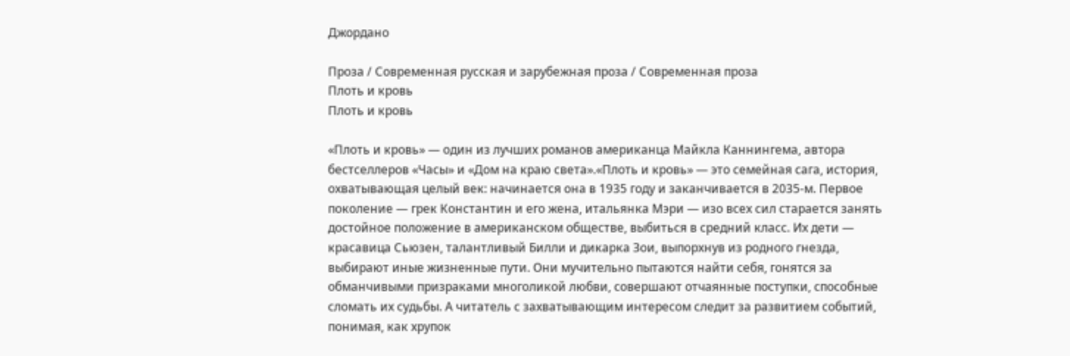Джордано

Проза / Современная русская и зарубежная проза / Современная проза
Плоть и кровь
Плоть и кровь

«Плоть и кровь» — один из лучших романов американца Майкла Каннингема, автора бестселлеров «Часы» и «Дом на краю света».«Плоть и кровь» — это семейная сага, история, охватывающая целый век: начинается она в 1935 году и заканчивается в 2035-м. Первое поколение — грек Константин и его жена, итальянка Мэри — изо всех сил старается занять достойное положение в американском обществе, выбиться в средний класс. Их дети — красавица Сьюзен, талантливый Билли и дикарка Зои, выпорхнув из родного гнезда, выбирают иные жизненные пути. Они мучительно пытаются найти себя, гонятся за обманчивыми призраками многоликой любви, совершают отчаянные поступки, способные сломать их судьбы. А читатель с захватывающим интересом следит за развитием событий, понимая, как хрупок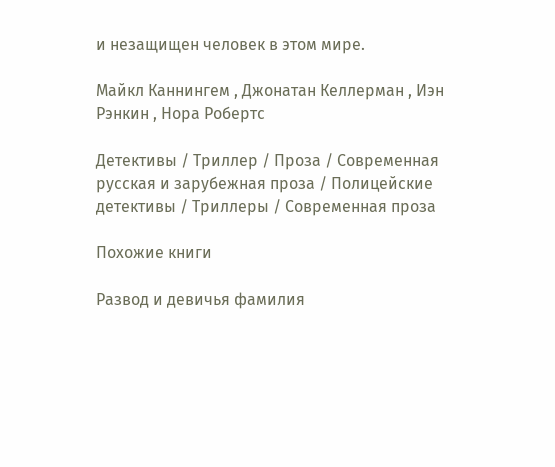и незащищен человек в этом мире.

Майкл Каннингем , Джонатан Келлерман , Иэн Рэнкин , Нора Робертс

Детективы / Триллер / Проза / Современная русская и зарубежная проза / Полицейские детективы / Триллеры / Современная проза

Похожие книги

Развод и девичья фамилия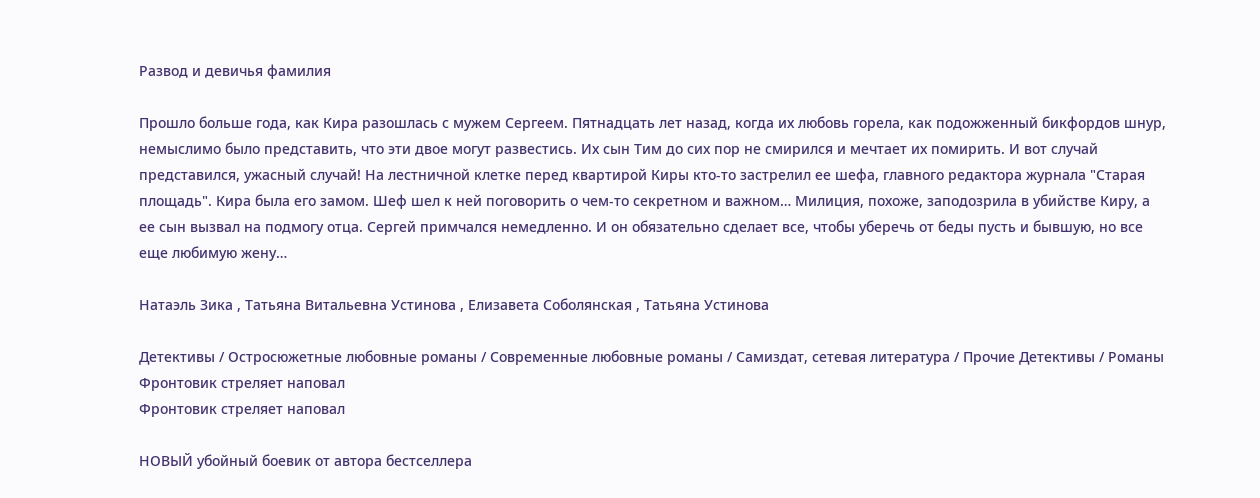Развод и девичья фамилия

Прошло больше года, как Кира разошлась с мужем Сергеем. Пятнадцать лет назад, когда их любовь горела, как подожженный бикфордов шнур, немыслимо было представить, что эти двое могут развестись. Их сын Тим до сих пор не смирился и мечтает их помирить. И вот случай представился, ужасный случай! На лестничной клетке перед квартирой Киры кто-то застрелил ее шефа, главного редактора журнала "Старая площадь". Кира была его замом. Шеф шел к ней поговорить о чем-то секретном и важном… Милиция, похоже, заподозрила в убийстве Киру, а ее сын вызвал на подмогу отца. Сергей примчался немедленно. И он обязательно сделает все, чтобы уберечь от беды пусть и бывшую, но все еще любимую жену…

Натаэль Зика , Татьяна Витальевна Устинова , Елизавета Соболянская , Татьяна Устинова

Детективы / Остросюжетные любовные романы / Современные любовные романы / Самиздат, сетевая литература / Прочие Детективы / Романы
Фронтовик стреляет наповал
Фронтовик стреляет наповал

НОВЫЙ убойный боевик от автора бестселлера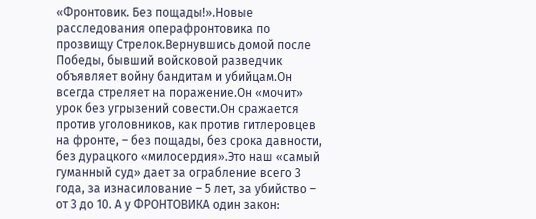«Фронтовик. Без пощады!».Новые расследования операфронтовика по прозвищу Стрелок.Вернувшись домой после Победы, бывший войсковой разведчик объявляет войну бандитам и убийцам.Он всегда стреляет на поражение.Он «мочит» урок без угрызений совести.Он сражается против уголовников, как против гитлеровцев на фронте, – без пощады, без срока давности, без дурацкого «милосердия».Это наш «самый гуманный суд» дает за ограбление всего 3 года, за изнасилование – 5 лет, за убийство – от 3 до 10. А у ФРОНТОВИКА один закон: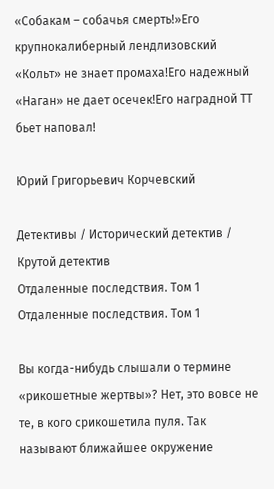«Собакам – собачья смерть!»Его крупнокалиберный лендлизовский «Кольт» не знает промаха!Его надежный «Наган» не дает осечек!Его наградной ТТ бьет наповал!

Юрий Григорьевич Корчевский

Детективы / Исторический детектив / Крутой детектив
Отдаленные последствия. Том 1
Отдаленные последствия. Том 1

Вы когда-нибудь слышали о термине «рикошетные жертвы»? Нет, это вовсе не те, в кого срикошетила пуля. Так называют ближайшее окружение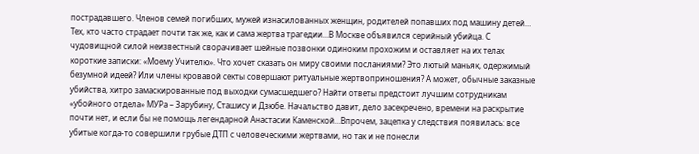пострадавшего. Членов семей погибших, мужей изнасилованных женщин, родителей попавших под машину детей… Тех, кто часто страдает почти так же, как и сама жертва трагедии…В Москве объявился серийный убийца. С чудовищной силой неизвестный сворачивает шейные позвонки одиноким прохожим и оставляет на их телах короткие записки: «Моему Учителю». Что хочет сказать он миру своими посланиями? Это лютый маньяк, одержимый безумной идеей? Или члены кровавой секты совершают ритуальные жертвоприношения? А может, обычные заказные убийства, хитро замаскированные под выходки сумасшедшего? Найти ответы предстоит лучшим сотрудникам «убойного отдела» МУРа – Зарубину, Сташису и Дзюбе. Начальство давит, дело засекречено, времени на раскрытие почти нет, и если бы не помощь легендарной Анастасии Каменской…Впрочем, зацепка у следствия появилась: все убитые когда-то совершили грубые ДТП с человеческими жертвами, но так и не понесли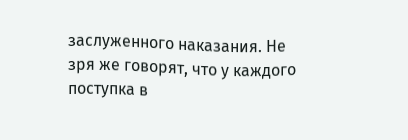заслуженного наказания. Не зря же говорят, что у каждого поступка в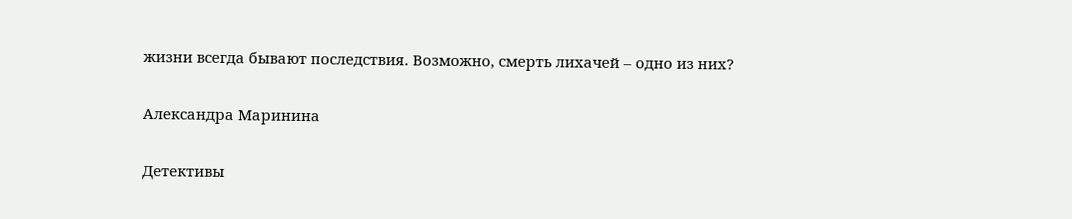жизни всегда бывают последствия. Возможно, смерть лихачей – одно из них?

Александра Маринина

Детективы